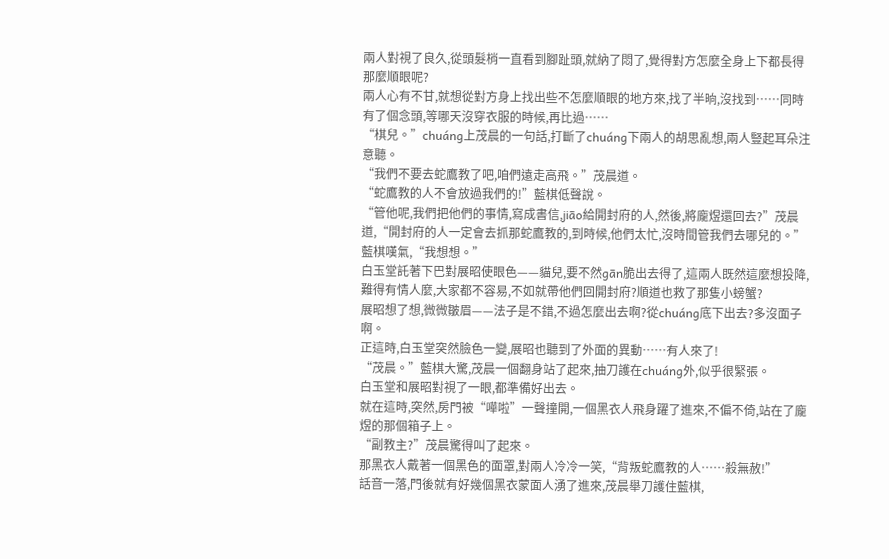兩人對視了良久,從頭髮梢一直看到腳趾頭,就納了悶了,覺得對方怎麼全身上下都長得那麼順眼呢?
兩人心有不甘,就想從對方身上找出些不怎麼順眼的地方來,找了半晌,沒找到……同時有了個念頭,等哪天沒穿衣服的時候,再比過……
“棋兒。”chuáng上茂晨的一句話,打斷了chuáng下兩人的胡思亂想,兩人豎起耳朵注意聽。
“我們不要去蛇鷹教了吧,咱們遠走高飛。”茂晨道。
“蛇鷹教的人不會放過我們的!”藍棋低聲說。
“管他呢,我們把他們的事情,寫成書信,jiāo給開封府的人,然後,將龐煜還回去?”茂晨道,“開封府的人一定會去抓那蛇鷹教的,到時候,他們太忙,沒時間管我們去哪兒的。”
藍棋嘆氣,“我想想。”
白玉堂託著下巴對展昭使眼色——貓兒,要不然gān脆出去得了,這兩人既然這麼想投降,難得有情人麼,大家都不容易,不如就帶他們回開封府?順道也救了那隻小螃蟹?
展昭想了想,微微皺眉——法子是不錯,不過怎麼出去啊?從chuáng底下出去?多沒面子啊。
正這時,白玉堂突然臉色一變,展昭也聽到了外面的異動……有人來了!
“茂晨。”藍棋大驚,茂晨一個翻身站了起來,抽刀護在chuáng外,似乎很緊張。
白玉堂和展昭對視了一眼,都準備好出去。
就在這時,突然,房門被“嘩啦”一聲撞開,一個黑衣人飛身躍了進來,不偏不倚,站在了龐煜的那個箱子上。
“副教主?”茂晨驚得叫了起來。
那黑衣人戴著一個黑色的面罩,對兩人冷冷一笑,“背叛蛇鷹教的人……殺無赦!”
話音一落,門後就有好幾個黑衣蒙面人湧了進來,茂晨舉刀護住藍棋,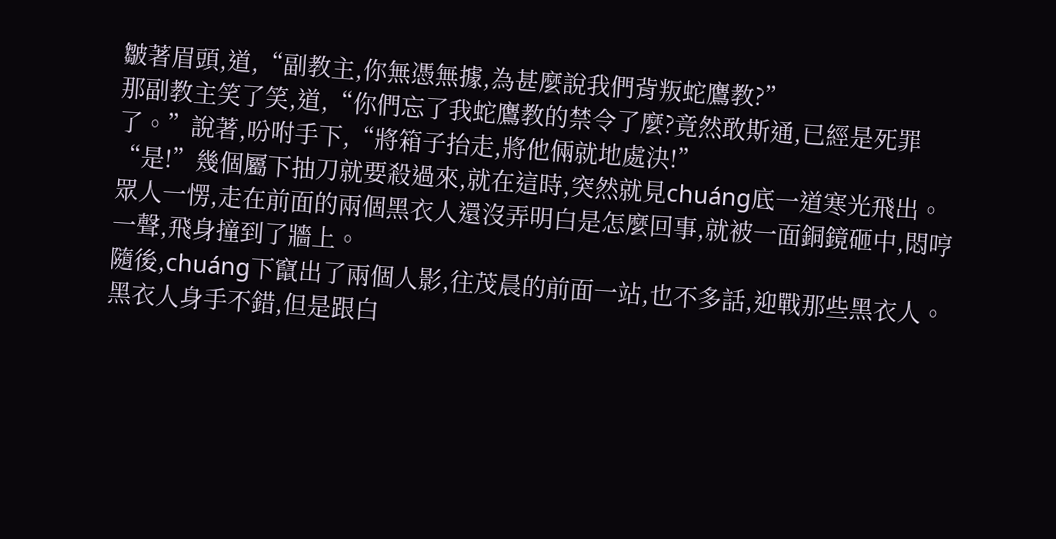皺著眉頭,道,“副教主,你無憑無據,為甚麼說我們背叛蛇鷹教?”
那副教主笑了笑,道,“你們忘了我蛇鷹教的禁令了麼?竟然敢斯通,已經是死罪了。”說著,吩咐手下,“將箱子抬走,將他倆就地處決!”
“是!”幾個屬下抽刀就要殺過來,就在這時,突然就見chuáng底一道寒光飛出。
眾人一愣,走在前面的兩個黑衣人還沒弄明白是怎麼回事,就被一面銅鏡砸中,悶哼一聲,飛身撞到了牆上。
隨後,chuáng下竄出了兩個人影,往茂晨的前面一站,也不多話,迎戰那些黑衣人。
黑衣人身手不錯,但是跟白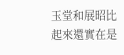玉堂和展昭比起來還實在是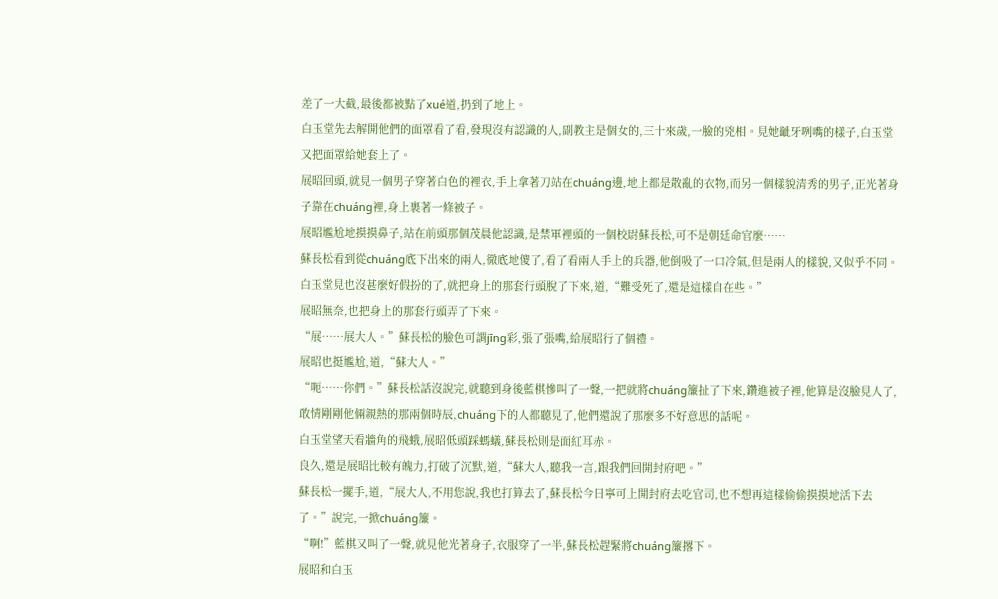差了一大截,最後都被點了xué道,扔到了地上。
白玉堂先去解開他們的面罩看了看,發現沒有認識的人,副教主是個女的,三十來歲,一臉的兇相。見她齜牙咧嘴的樣子,白玉堂又把面罩給她套上了。
展昭回頭,就見一個男子穿著白色的裡衣,手上拿著刀站在chuáng邊,地上都是散亂的衣物,而另一個樣貌清秀的男子,正光著身子靠在chuáng裡,身上裹著一條被子。
展昭尷尬地摸摸鼻子,站在前頭那個茂晨他認識,是禁軍裡頭的一個校尉蘇長松,可不是朝廷命官麼……
蘇長松看到從chuáng底下出來的兩人,徹底地傻了,看了看兩人手上的兵器,他倒吸了一口冷氣,但是兩人的樣貌,又似乎不同。
白玉堂見也沒甚麼好假扮的了,就把身上的那套行頭脫了下來,道,“難受死了,還是這樣自在些。”
展昭無奈,也把身上的那套行頭弄了下來。
“展……展大人。”蘇長松的臉色可謂jīng彩,張了張嘴,給展昭行了個禮。
展昭也挺尷尬,道,“蘇大人。”
“呃……你們。”蘇長松話沒說完,就聽到身後藍棋慘叫了一聲,一把就將chuáng簾扯了下來,鑽進被子裡,他算是沒臉見人了,敢情剛剛他倆親熱的那兩個時辰,chuáng下的人都聽見了,他們還說了那麼多不好意思的話呢。
白玉堂望天看牆角的飛蛾,展昭低頭踩螞蟻,蘇長松則是面紅耳赤。
良久,還是展昭比較有魄力,打破了沉默,道,“蘇大人,聽我一言,跟我們回開封府吧。”
蘇長松一擺手,道,“展大人,不用您說,我也打算去了,蘇長松今日寧可上開封府去吃官司,也不想再這樣偷偷摸摸地活下去了。”說完,一掀chuáng簾。
“啊!”藍棋又叫了一聲,就見他光著身子,衣服穿了一半,蘇長松趕緊將chuáng簾撂下。
展昭和白玉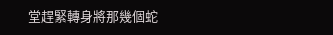堂趕緊轉身將那幾個蛇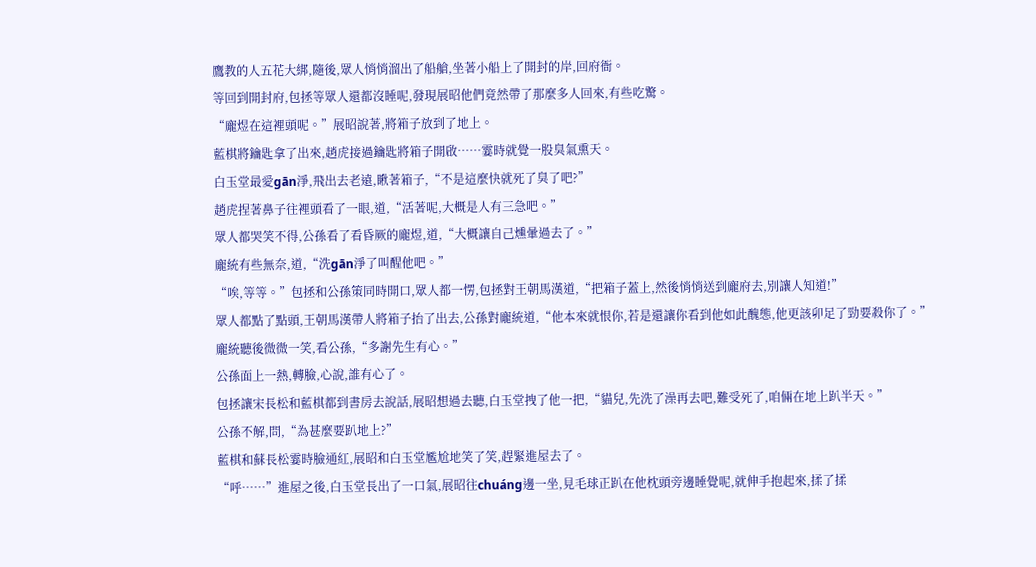鷹教的人五花大綁,隨後,眾人悄悄溜出了船艙,坐著小船上了開封的岸,回府衙。
等回到開封府,包拯等眾人還都沒睡呢,發現展昭他們竟然帶了那麼多人回來,有些吃驚。
“龐煜在這裡頭呢。”展昭說著,將箱子放到了地上。
藍棋將鑰匙拿了出來,趙虎接過鑰匙將箱子開啟……霎時就覺一股臭氣熏天。
白玉堂最愛gān淨,飛出去老遠,瞅著箱子,“不是這麼快就死了臭了吧?”
趙虎捏著鼻子往裡頭看了一眼,道,“活著呢,大概是人有三急吧。”
眾人都哭笑不得,公孫看了看昏厥的龐煜,道,“大概讓自己燻暈過去了。”
龐統有些無奈,道,“洗gān淨了叫醒他吧。”
“唉,等等。”包拯和公孫策同時開口,眾人都一愣,包拯對王朝馬漢道,“把箱子蓋上,然後悄悄送到龐府去,別讓人知道!”
眾人都點了點頭,王朝馬漢帶人將箱子抬了出去,公孫對龐統道,“他本來就恨你,若是還讓你看到他如此醜態,他更該卯足了勁要殺你了。”
龐統聽後微微一笑,看公孫,“多謝先生有心。”
公孫面上一熱,轉臉,心說,誰有心了。
包拯讓宋長松和藍棋都到書房去說話,展昭想過去聽,白玉堂拽了他一把,“貓兒,先洗了澡再去吧,難受死了,咱倆在地上趴半天。”
公孫不解,問,“為甚麼要趴地上?”
藍棋和蘇長松霎時臉通紅,展昭和白玉堂尷尬地笑了笑,趕緊進屋去了。
“呼……”進屋之後,白玉堂長出了一口氣,展昭往chuáng邊一坐,見毛球正趴在他枕頭旁邊睡覺呢,就伸手抱起來,揉了揉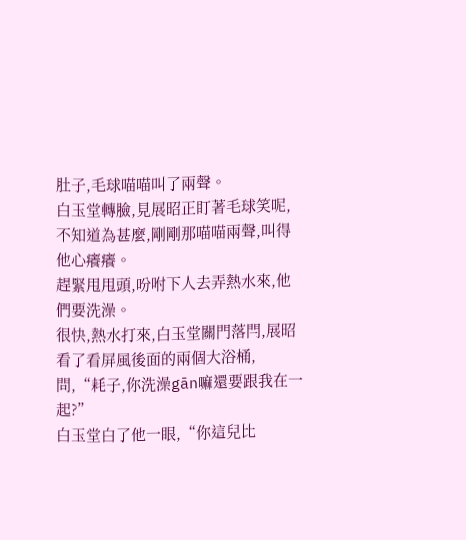肚子,毛球喵喵叫了兩聲。
白玉堂轉臉,見展昭正盯著毛球笑呢,不知道為甚麼,剛剛那喵喵兩聲,叫得他心癢癢。
趕緊甩甩頭,吩咐下人去弄熱水來,他們要洗澡。
很快,熱水打來,白玉堂關門落閂,展昭看了看屏風後面的兩個大浴桶,問,“耗子,你洗澡gān嘛還要跟我在一起?”
白玉堂白了他一眼,“你這兒比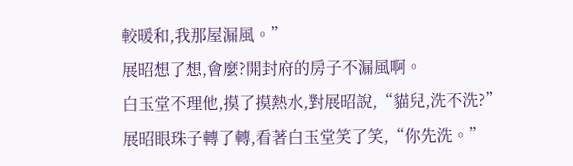較暖和,我那屋漏風。”
展昭想了想,會麼?開封府的房子不漏風啊。
白玉堂不理他,摸了摸熱水,對展昭說,“貓兒,洗不洗?”
展昭眼珠子轉了轉,看著白玉堂笑了笑,“你先洗。”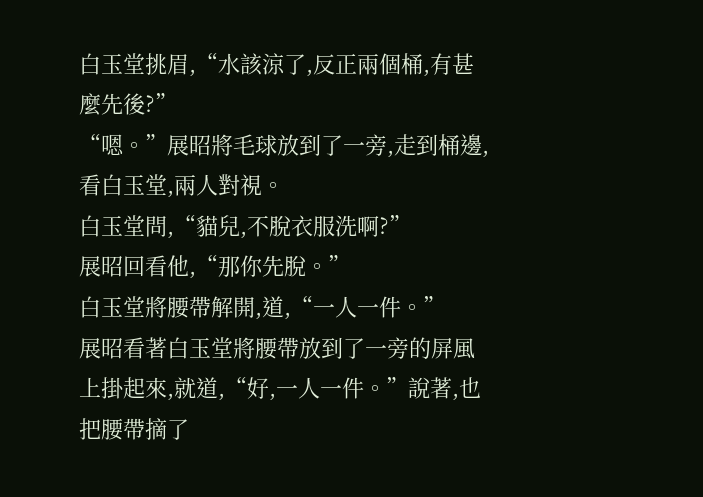白玉堂挑眉,“水該涼了,反正兩個桶,有甚麼先後?”
“嗯。”展昭將毛球放到了一旁,走到桶邊,看白玉堂,兩人對視。
白玉堂問,“貓兒,不脫衣服洗啊?”
展昭回看他,“那你先脫。”
白玉堂將腰帶解開,道,“一人一件。”
展昭看著白玉堂將腰帶放到了一旁的屏風上掛起來,就道,“好,一人一件。”說著,也把腰帶摘了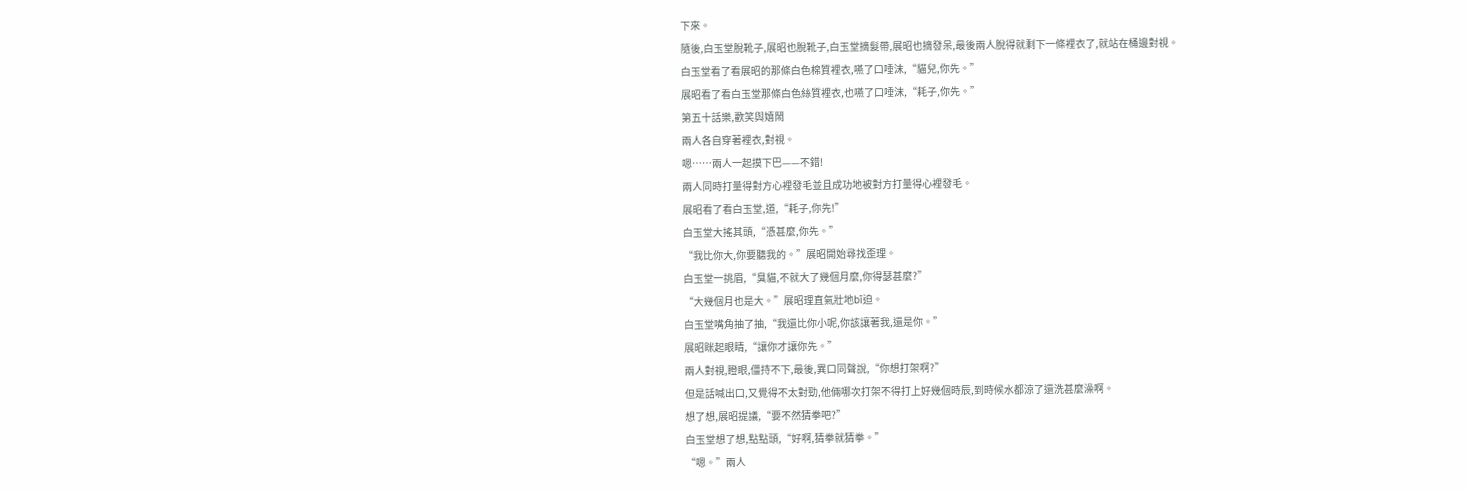下來。
隨後,白玉堂脫靴子,展昭也脫靴子,白玉堂摘髮帶,展昭也摘發呆,最後兩人脫得就剩下一條裡衣了,就站在桶邊對視。
白玉堂看了看展昭的那條白色棉質裡衣,嚥了口唾沫,“貓兒,你先。”
展昭看了看白玉堂那條白色絲質裡衣,也嚥了口唾沫,“耗子,你先。”
第五十話樂,歡笑與嬉鬧
兩人各自穿著裡衣,對視。
嗯……兩人一起摸下巴——不錯!
兩人同時打量得對方心裡發毛並且成功地被對方打量得心裡發毛。
展昭看了看白玉堂,道,“耗子,你先!”
白玉堂大搖其頭,“憑甚麼,你先。”
“我比你大,你要聽我的。”展昭開始尋找歪理。
白玉堂一挑眉,“臭貓,不就大了幾個月麼,你得瑟甚麼?”
“大幾個月也是大。”展昭理直氣壯地bī迫。
白玉堂嘴角抽了抽,“我還比你小呢,你該讓著我,還是你。”
展昭眯起眼睛,“讓你才讓你先。”
兩人對視,瞪眼,僵持不下,最後,異口同聲說,“你想打架啊?”
但是話喊出口,又覺得不太對勁,他倆哪次打架不得打上好幾個時辰,到時候水都涼了還洗甚麼澡啊。
想了想,展昭提議,“要不然猜拳吧?”
白玉堂想了想,點點頭,“好啊,猜拳就猜拳。”
“嗯。”兩人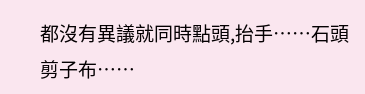都沒有異議就同時點頭,抬手……石頭剪子布……